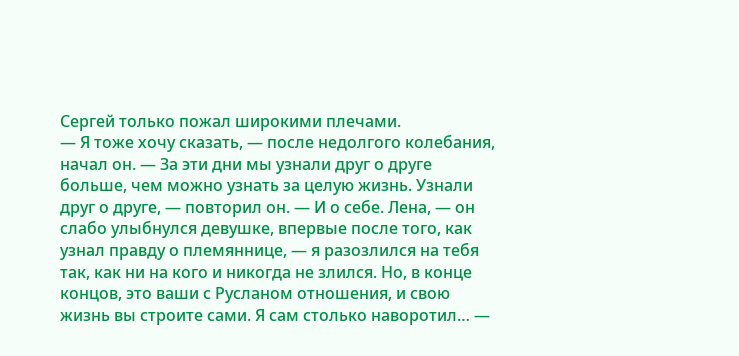Сергей только пожал широкими плечами.
— Я тоже хочу сказать, — после недолгого колебания, начал он. — За эти дни мы узнали друг о друге больше, чем можно узнать за целую жизнь. Узнали друг о друге, — повторил он. — И о себе. Лена, — он слабо улыбнулся девушке, впервые после того, как узнал правду о племяннице, — я разозлился на тебя так, как ни на кого и никогда не злился. Но, в конце концов, это ваши с Русланом отношения, и свою жизнь вы строите сами. Я сам столько наворотил… —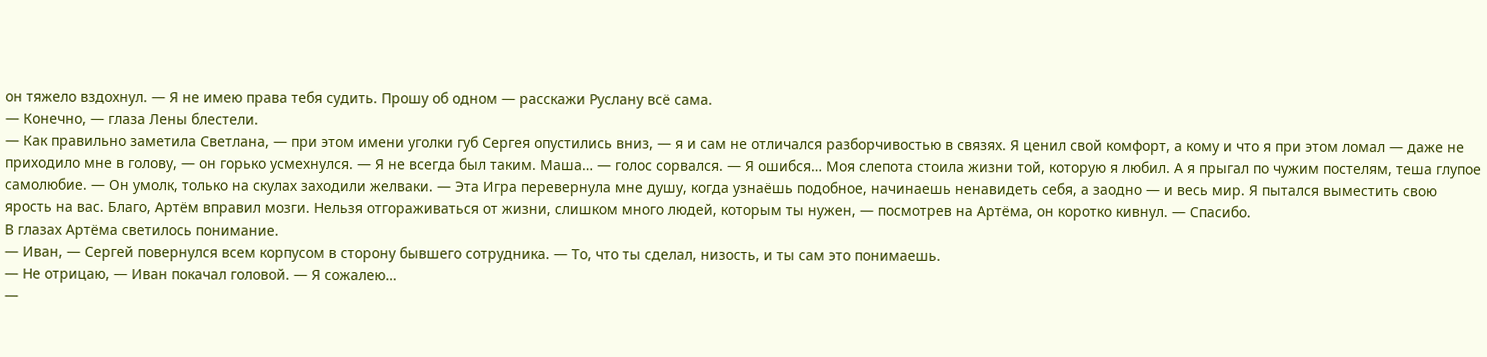он тяжело вздохнул. — Я не имею права тебя судить. Прошу об одном — расскажи Руслану всё сама.
— Конечно, — глаза Лены блестели.
— Как правильно заметила Светлана, — при этом имени уголки губ Сергея опустились вниз, — я и сам не отличался разборчивостью в связях. Я ценил свой комфорт, а кому и что я при этом ломал — даже не приходило мне в голову, — он горько усмехнулся. — Я не всегда был таким. Маша… — голос сорвался. — Я ошибся… Моя слепота стоила жизни той, которую я любил. А я прыгал по чужим постелям, теша глупое самолюбие. — Он умолк, только на скулах заходили желваки. — Эта Игра перевернула мне душу, когда узнаёшь подобное, начинаешь ненавидеть себя, а заодно — и весь мир. Я пытался выместить свою ярость на вас. Благо, Артём вправил мозги. Нельзя отгораживаться от жизни, слишком много людей, которым ты нужен, — посмотрев на Артёма, он коротко кивнул. — Спасибо.
В глазах Артёма светилось понимание.
— Иван, — Сергей повернулся всем корпусом в сторону бывшего сотрудника. — То, что ты сделал, низость, и ты сам это понимаешь.
— Не отрицаю, — Иван покачал головой. — Я сожалею…
—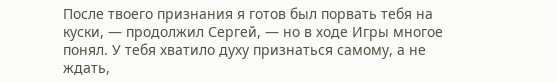После твоего признания я готов был порвать тебя на куски, — продолжил Сергей, — но в ходе Игры многое понял. У тебя хватило духу признаться самому, а не ждать,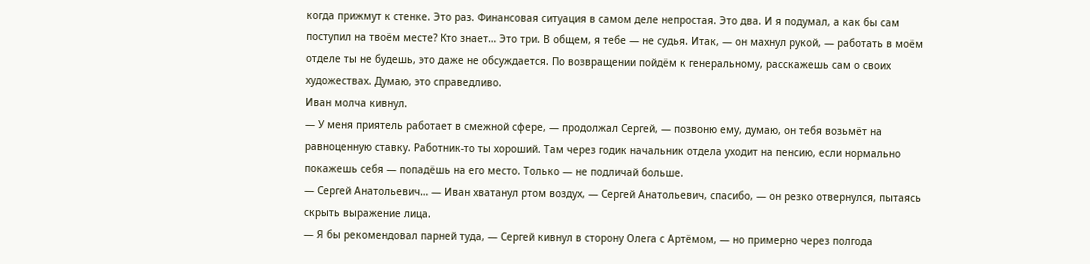когда прижмут к стенке. Это раз. Финансовая ситуация в самом деле непростая. Это два. И я подумал, а как бы сам поступил на твоём месте? Кто знает… Это три. В общем, я тебе — не судья. Итак, — он махнул рукой, — работать в моём отделе ты не будешь, это даже не обсуждается. По возвращении пойдём к генеральному, расскажешь сам о своих художествах. Думаю, это справедливо.
Иван молча кивнул.
— У меня приятель работает в смежной сфере, — продолжал Сергей, — позвоню ему, думаю, он тебя возьмёт на равноценную ставку. Работник-то ты хороший. Там через годик начальник отдела уходит на пенсию, если нормально покажешь себя — попадёшь на его место. Только — не подличай больше.
— Сергей Анатольевич… — Иван хватанул ртом воздух, — Сергей Анатольевич, спасибо, — он резко отвернулся, пытаясь скрыть выражение лица.
— Я бы рекомендовал парней туда, — Сергей кивнул в сторону Олега с Артёмом, — но примерно через полгода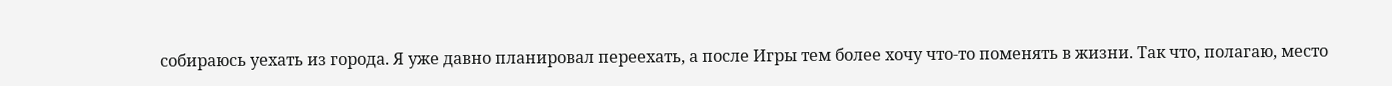собираюсь уехать из города. Я уже давно планировал переехать, а после Игры тем более хочу что-то поменять в жизни. Так что, полагаю, место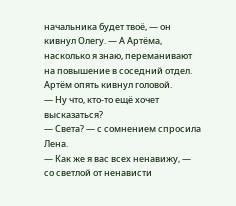начальника будет твоё, — он кивнул Олегу. — А Артёма, насколько я знаю, переманивают на повышение в соседний отдел.
Артём опять кивнул головой.
— Ну что, кто-то ещё хочет высказаться?
— Света? — с сомнением спросила Лена.
— Как же я вас всех ненавижу, — со светлой от ненависти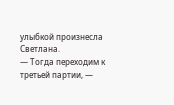улыбкой произнесла Светлана.
— Тогда переходим к третьей партии, —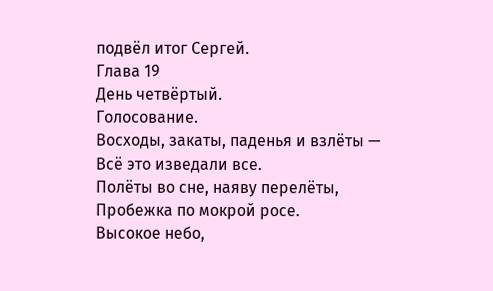подвёл итог Сергей.
Глава 19
День четвёртый.
Голосование.
Восходы, закаты, паденья и взлёты —
Всё это изведали все.
Полёты во сне, наяву перелёты,
Пробежка по мокрой росе.
Высокое небо,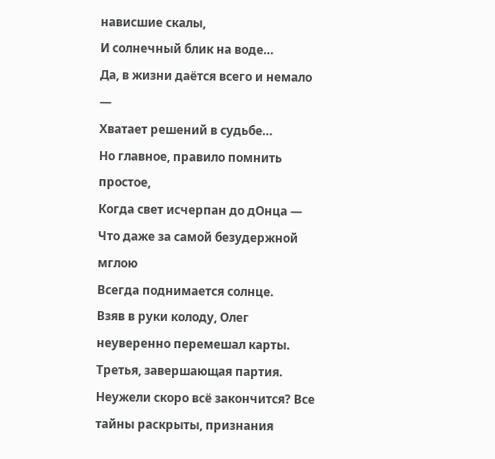нависшие скалы,
И солнечный блик на воде…
Да, в жизни даётся всего и немало —
Хватает решений в судьбе…
Но главное, правило помнить простое,
Когда свет исчерпан до дОнца —
Что даже за самой безудержной мглою
Всегда поднимается солнце.
Взяв в руки колоду, Олег неуверенно перемешал карты. Третья, завершающая партия. Неужели скоро всё закончится? Все тайны раскрыты, признания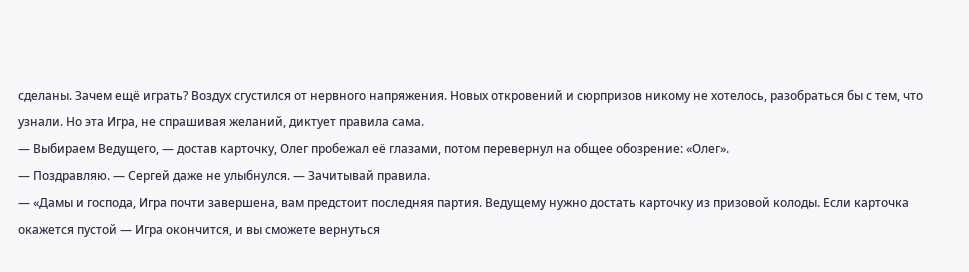сделаны. Зачем ещё играть? Воздух сгустился от нервного напряжения. Новых откровений и сюрпризов никому не хотелось, разобраться бы с тем, что узнали. Но эта Игра, не спрашивая желаний, диктует правила сама.
— Выбираем Ведущего, — достав карточку, Олег пробежал её глазами, потом перевернул на общее обозрение: «Олег».
— Поздравляю. — Сергей даже не улыбнулся. — Зачитывай правила.
— «Дамы и господа, Игра почти завершена, вам предстоит последняя партия. Ведущему нужно достать карточку из призовой колоды. Если карточка окажется пустой — Игра окончится, и вы сможете вернуться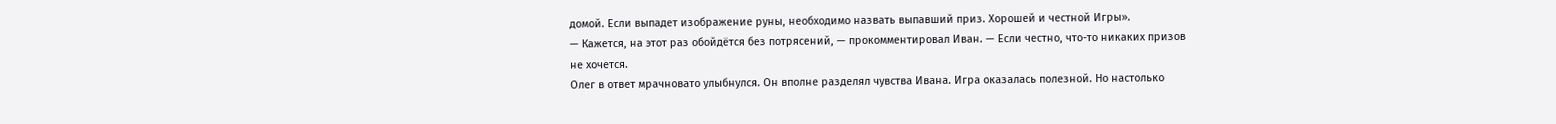домой. Если выпадет изображение руны, необходимо назвать выпавший приз. Хорошей и честной Игры».
— Кажется, на этот раз обойдётся без потрясений, — прокомментировал Иван. — Если честно, что-то никаких призов не хочется.
Олег в ответ мрачновато улыбнулся. Он вполне разделял чувства Ивана. Игра оказалась полезной. Но настолько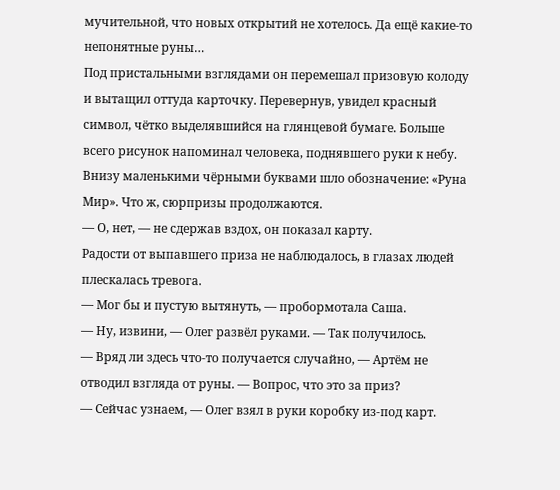мучительной, что новых открытий не хотелось. Да ещё какие-то непонятные руны…
Под пристальными взглядами он перемешал призовую колоду и вытащил оттуда карточку. Перевернув, увидел красный символ, чётко выделявшийся на глянцевой бумаге. Больше всего рисунок напоминал человека, поднявшего руки к небу. Внизу маленькими чёрными буквами шло обозначение: «Руна Мир». Что ж, сюрпризы продолжаются.
— О, нет, — не сдержав вздох, он показал карту.
Радости от выпавшего приза не наблюдалось, в глазах людей плескалась тревога.
— Мог бы и пустую вытянуть, — пробормотала Саша.
— Ну, извини, — Олег развёл руками. — Так получилось.
— Вряд ли здесь что-то получается случайно, — Артём не отводил взгляда от руны. — Вопрос, что это за приз?
— Сейчас узнаем, — Олег взял в руки коробку из-под карт.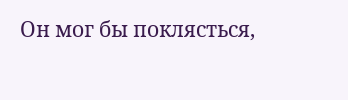Он мог бы поклясться,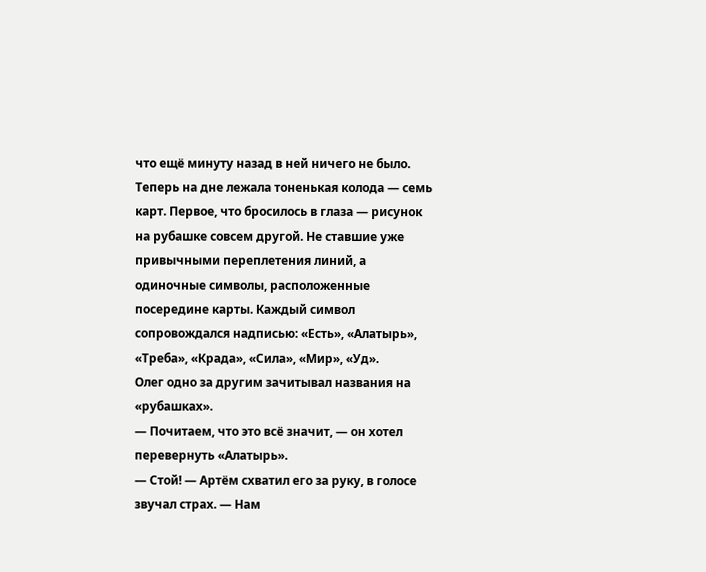что ещё минуту назад в ней ничего не было. Теперь на дне лежала тоненькая колода — семь карт. Первое, что бросилось в глаза — рисунок на рубашке совсем другой. Не ставшие уже привычными переплетения линий, а одиночные символы, расположенные посередине карты. Каждый символ сопровождался надписью: «Есть», «Алатырь», «Треба», «Крада», «Сила», «Мир», «Уд».
Олег одно за другим зачитывал названия на «рубашках».
— Почитаем, что это всё значит, — он хотел перевернуть «Алатырь».
— Стой! — Артём схватил его за руку, в голосе звучал страх. — Нам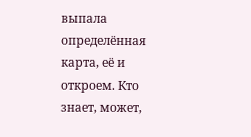выпала определённая карта, её и откроем. Кто знает, может,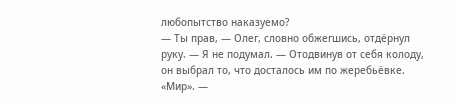любопытство наказуемо?
— Ты прав, — Олег, словно обжегшись, отдёрнул руку. — Я не подумал. — Отодвинув от себя колоду, он выбрал то, что досталось им по жеребьёвке. «Мир». —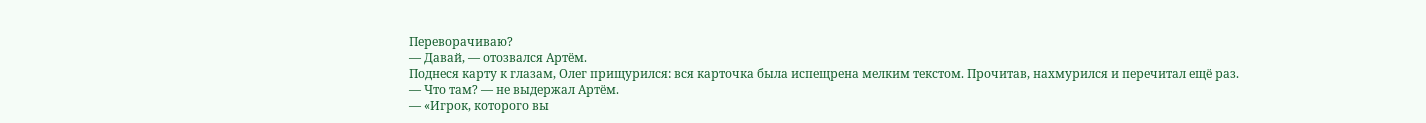Переворачиваю?
— Давай, — отозвался Артём.
Поднеся карту к глазам, Олег прищурился: вся карточка была испещрена мелким текстом. Прочитав, нахмурился и перечитал ещё раз.
— Что там? — не выдержал Артём.
— «Игрок, которого вы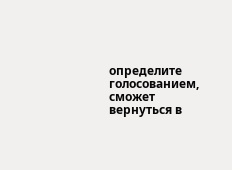определите голосованием, сможет вернуться в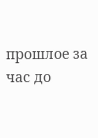прошлое за час до